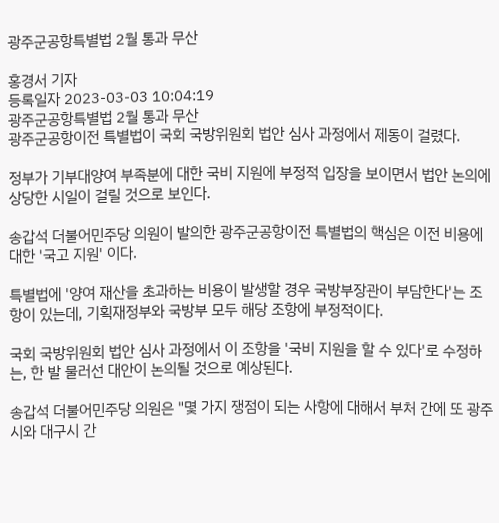광주군공항특별법 2월 통과 무산

홍경서 기자
등록일자 2023-03-03 10:04:19
광주군공항특별법 2월 통과 무산
광주군공항이전 특별법이 국회 국방위원회 법안 심사 과정에서 제동이 걸렸다.

정부가 기부대양여 부족분에 대한 국비 지원에 부정적 입장을 보이면서 법안 논의에 상당한 시일이 걸릴 것으로 보인다.

송갑석 더불어민주당 의원이 발의한 광주군공항이전 특별법의 핵심은 이전 비용에 대한 '국고 지원' 이다.

특별법에 '양여 재산을 초과하는 비용이 발생할 경우 국방부장관이 부담한다'는 조항이 있는데, 기획재정부와 국방부 모두 해당 조항에 부정적이다.

국회 국방위원회 법안 심사 과정에서 이 조항을 '국비 지원을 할 수 있다'로 수정하는, 한 발 물러선 대안이 논의될 것으로 예상된다.

송갑석 더불어민주당 의원은 "몇 가지 쟁점이 되는 사항에 대해서 부처 간에 또 광주시와 대구시 간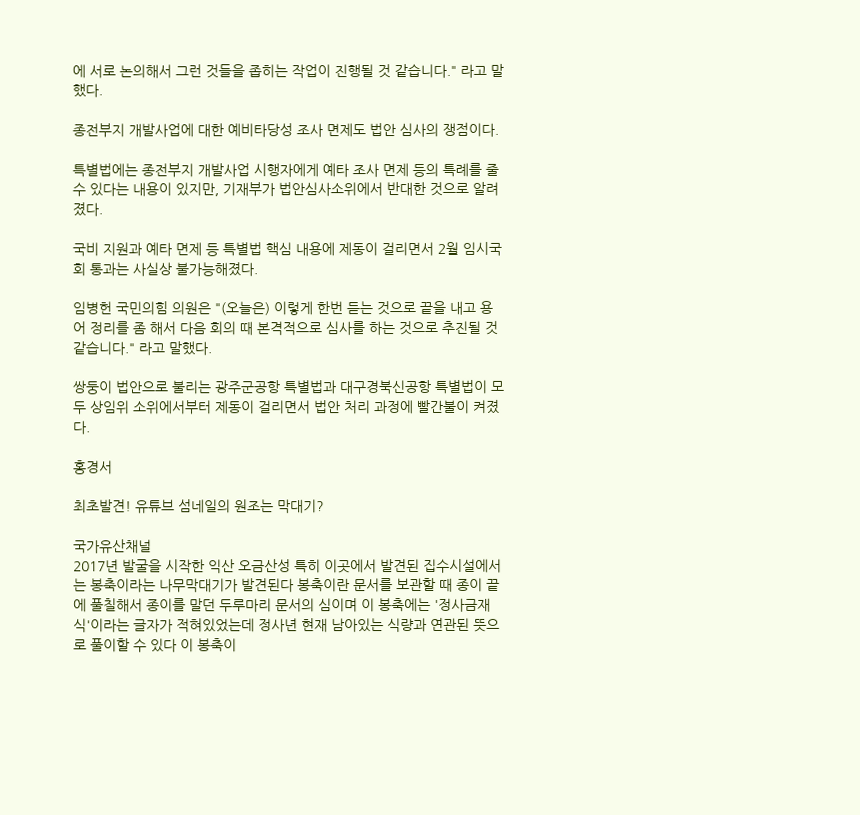에 서로 논의해서 그런 것들을 좁히는 작업이 진행될 것 같습니다." 라고 말했다.

종전부지 개발사업에 대한 예비타당성 조사 면제도 법안 심사의 쟁점이다.

특별법에는 종전부지 개발사업 시행자에게 예타 조사 면제 등의 특례를 줄 수 있다는 내용이 있지만, 기재부가 법안심사소위에서 반대한 것으로 알려졌다.

국비 지원과 예타 면제 등 특별법 핵심 내용에 제동이 걸리면서 2월 임시국회 통과는 사실상 불가능해졌다.

임병헌 국민의힘 의원은 "(오늘은) 이렇게 한번 듣는 것으로 끝을 내고 용어 정리를 좀 해서 다음 회의 때 본격적으로 심사를 하는 것으로 추진될 것 같습니다." 라고 말했다.

쌍둥이 법안으로 불리는 광주군공항 특별법과 대구경북신공항 특별법이 모두 상임위 소위에서부터 제동이 걸리면서 법안 처리 과정에 빨간불이 켜졌다.

홍경서

최초발견! 유튜브 섬네일의 원조는 막대기?

국가유산채널
2017년 발굴을 시작한 익산 오금산성 특히 이곳에서 발견된 집수시설에서는 봉축이라는 나무막대기가 발견된다 봉축이란 문서를 보관할 때 종이 끝에 풀칠해서 종이를 말던 두루마리 문서의 심이며 이 봉축에는 '정사금재식'이라는 글자가 적혀있었는데 정사년 현재 남아있는 식량과 연관된 뜻으로 풀이할 수 있다 이 봉축이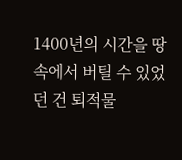1400년의 시간을 땅속에서 버틸 수 있었던 건 퇴적물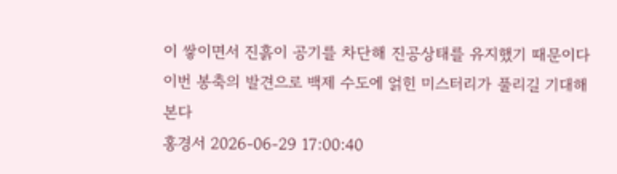이 쌓이면서 진흙이 공기를 차단해 진공상태를 유지했기 때문이다 이번 봉축의 발견으로 백제 수도에 얽힌 미스터리가 풀리길 기대해 본다
홍경서 2026-06-29 17:00:40